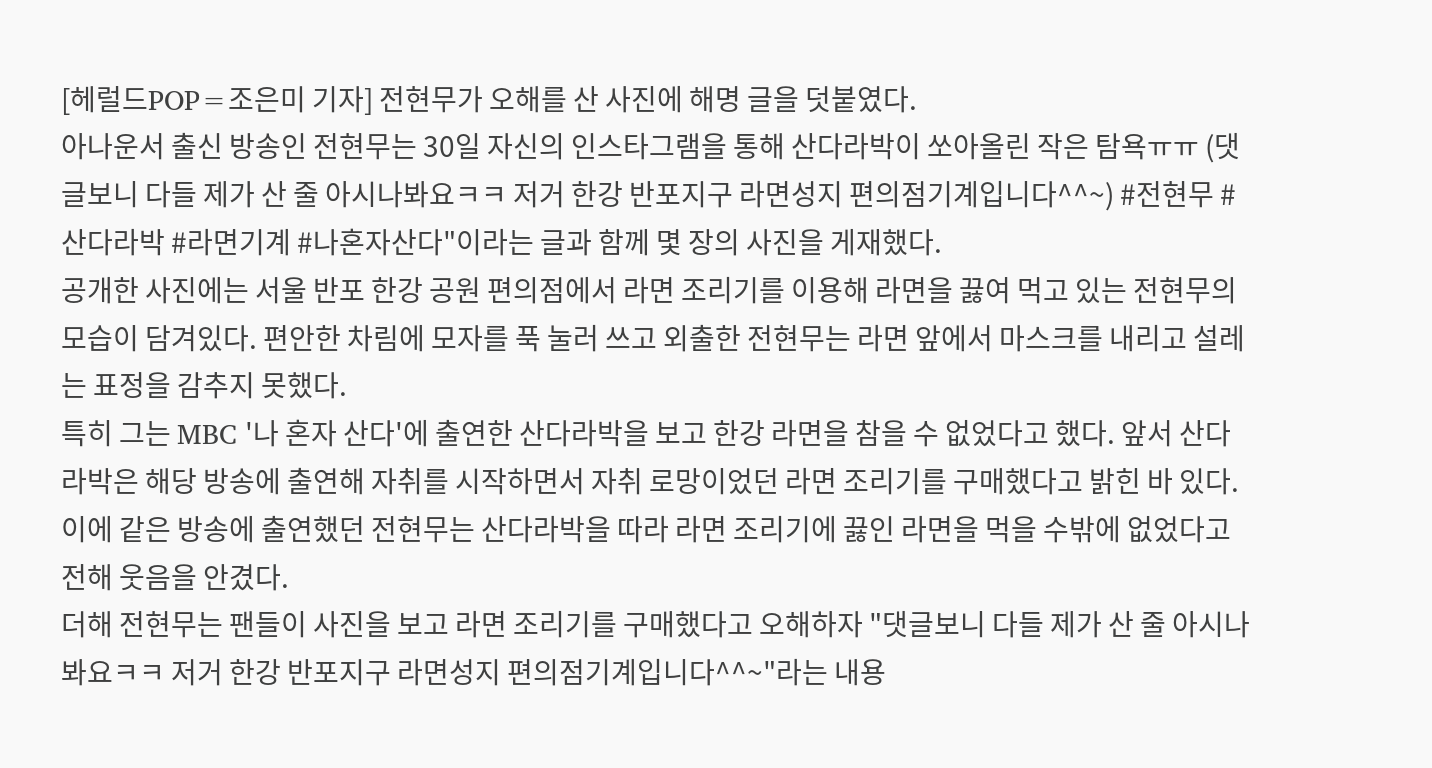[헤럴드POP=조은미 기자] 전현무가 오해를 산 사진에 해명 글을 덧붙였다.
아나운서 출신 방송인 전현무는 30일 자신의 인스타그램을 통해 산다라박이 쏘아올린 작은 탐욕ㅠㅠ (댓글보니 다들 제가 산 줄 아시나봐요ㅋㅋ 저거 한강 반포지구 라면성지 편의점기계입니다^^~) #전현무 #산다라박 #라면기계 #나혼자산다"이라는 글과 함께 몇 장의 사진을 게재했다.
공개한 사진에는 서울 반포 한강 공원 편의점에서 라면 조리기를 이용해 라면을 끓여 먹고 있는 전현무의 모습이 담겨있다. 편안한 차림에 모자를 푹 눌러 쓰고 외출한 전현무는 라면 앞에서 마스크를 내리고 설레는 표정을 감추지 못했다.
특히 그는 MBC '나 혼자 산다'에 출연한 산다라박을 보고 한강 라면을 참을 수 없었다고 했다. 앞서 산다라박은 해당 방송에 출연해 자취를 시작하면서 자취 로망이었던 라면 조리기를 구매했다고 밝힌 바 있다. 이에 같은 방송에 출연했던 전현무는 산다라박을 따라 라면 조리기에 끓인 라면을 먹을 수밖에 없었다고 전해 웃음을 안겼다.
더해 전현무는 팬들이 사진을 보고 라면 조리기를 구매했다고 오해하자 "댓글보니 다들 제가 산 줄 아시나봐요ㅋㅋ 저거 한강 반포지구 라면성지 편의점기계입니다^^~"라는 내용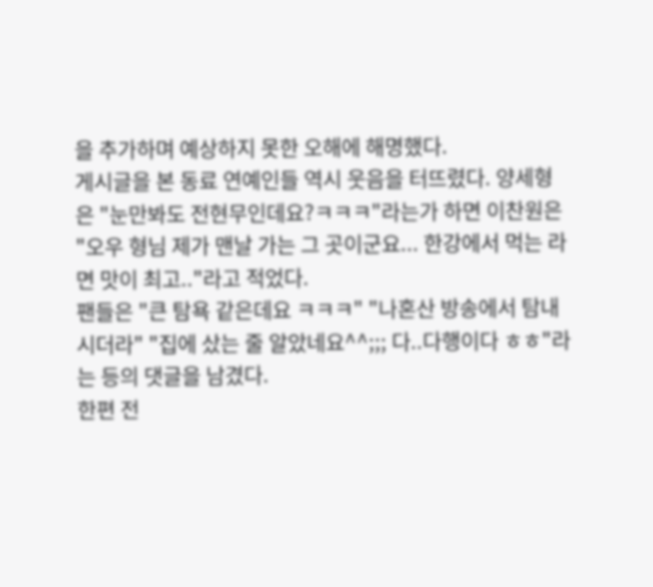을 추가하며 예상하지 못한 오해에 해명했다.
게시글을 본 동료 연예인들 역시 웃음을 터뜨렸다. 양세형은 "눈만봐도 전현무인데요?ㅋㅋㅋ"라는가 하면 이찬원은 "오우 형님 제가 맨날 가는 그 곳이군요... 한강에서 먹는 라면 맛이 최고.."라고 적었다.
팬들은 "큰 탐욕 같은데요 ㅋㅋㅋ" "나혼산 방송에서 탐내시더라" "집에 샀는 줄 알았네요^^;;; 다..다행이다 ㅎㅎ"라는 등의 댓글을 남겼다.
한편 전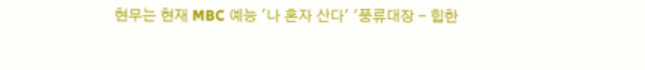현무는 현재 MBC 예능 '나 혼자 산다' '풍류대장 - 힙한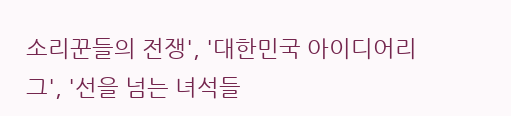소리꾼들의 전쟁', '대한민국 아이디어리그', '선을 넘는 녀석들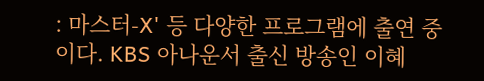: 마스터-X' 등 다양한 프로그램에 출연 중이다. KBS 아나운서 출신 방송인 이혜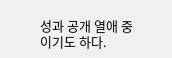성과 공개 열애 중이기도 하다.